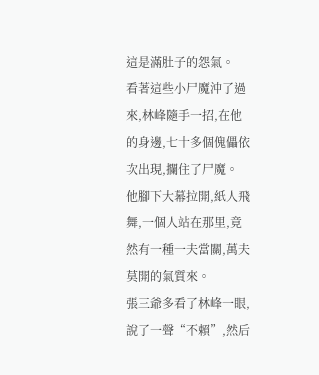這是滿肚子的怨氣。
看著這些小尸魔沖了過來,林峰隨手一招,在他的身邊,七十多個傀儡依次出現,攔住了尸魔。
他腳下大幕拉開,紙人飛舞,一個人站在那里,竟然有一種一夫當關,萬夫莫開的氣質來。
張三爺多看了林峰一眼,說了一聲“不賴”,然后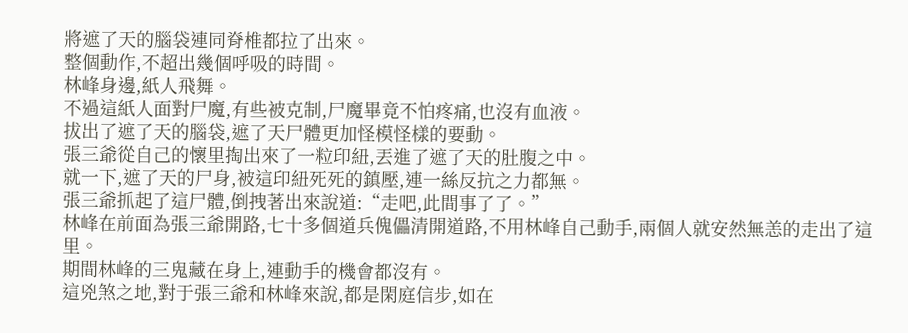將遮了天的腦袋連同脊椎都拉了出來。
整個動作,不超出幾個呼吸的時間。
林峰身邊,紙人飛舞。
不過這紙人面對尸魔,有些被克制,尸魔畢竟不怕疼痛,也沒有血液。
拔出了遮了天的腦袋,遮了天尸體更加怪模怪樣的要動。
張三爺從自己的懷里掏出來了一粒印紐,丟進了遮了天的肚腹之中。
就一下,遮了天的尸身,被這印紐死死的鎮壓,連一絲反抗之力都無。
張三爺抓起了這尸體,倒拽著出來說道:“走吧,此間事了了。”
林峰在前面為張三爺開路,七十多個道兵傀儡清開道路,不用林峰自己動手,兩個人就安然無恙的走出了這里。
期間林峰的三鬼藏在身上,連動手的機會都沒有。
這兇煞之地,對于張三爺和林峰來說,都是閑庭信步,如在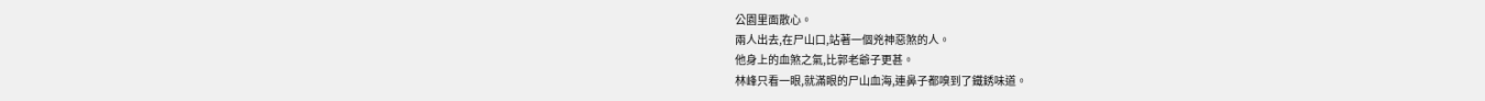公園里面散心。
兩人出去,在尸山口,站著一個兇神惡煞的人。
他身上的血煞之氣,比郭老爺子更甚。
林峰只看一眼,就滿眼的尸山血海,連鼻子都嗅到了鐵銹味道。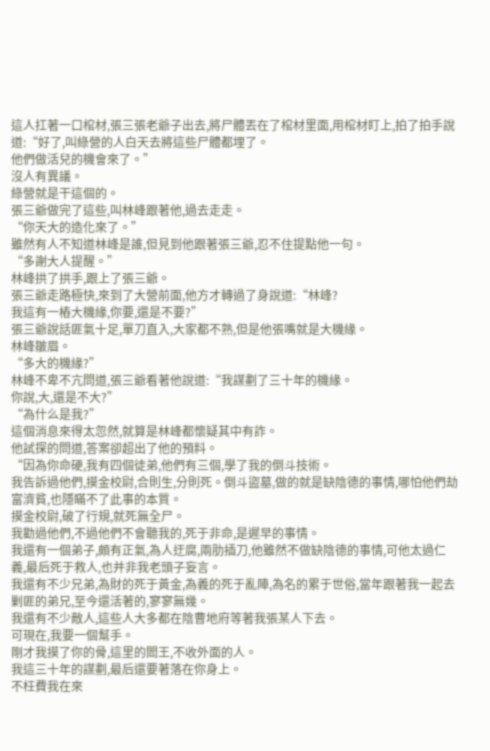這人扛著一口棺材,張三張老爺子出去,將尸體丟在了棺材里面,用棺材盯上,拍了拍手說道:“好了,叫綠營的人白天去將這些尸體都埋了。
他們做活兒的機會來了。”
沒人有異議。
綠營就是干這個的。
張三爺做完了這些,叫林峰跟著他,過去走走。
“你天大的造化來了。”
雖然有人不知道林峰是誰,但見到他跟著張三爺,忍不住提點他一句。
“多謝大人提醒。”
林峰拱了拱手,跟上了張三爺。
張三爺走路極快,來到了大營前面,他方才轉過了身說道:“林峰?
我這有一樁大機緣,你要,還是不要?”
張三爺說話匪氣十足,單刀直入,大家都不熟,但是他張嘴就是大機緣。
林峰皺眉。
“多大的機緣?”
林峰不卑不亢問道,張三爺看著他說道:“我謀劃了三十年的機緣。
你說,大,還是不大?”
“為什么是我?”
這個消息來得太忽然,就算是林峰都懷疑其中有詐。
他試探的問道,答案卻超出了他的預料。
“因為你命硬,我有四個徒弟,他們有三個,學了我的倒斗技術。
我告訴過他們,摸金校尉,合則生,分則死。倒斗盜墓,做的就是缺陰德的事情,哪怕他們劫富濟貧,也隱瞞不了此事的本質。
摸金校尉,破了行規,就死無全尸。
我勸過他們,不過他們不會聽我的,死于非命,是遲早的事情。
我還有一個弟子,頗有正氣,為人迂腐,兩肋插刀,他雖然不做缺陰德的事情,可他太過仁義,最后死于救人,也并非我老頭子妄言。
我還有不少兄弟,為財的死于黃金,為義的死于亂陣,為名的累于世俗,當年跟著我一起去剿匪的弟兄,至今還活著的,寥寥無幾。
我還有不少敵人,這些人大多都在陰曹地府等著我張某人下去。
可現在,我要一個幫手。
剛才我摸了你的骨,這里的閻王,不收外面的人。
我這三十年的謀劃,最后還要著落在你身上。
不枉費我在來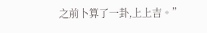之前卜算了一卦,上上吉。”